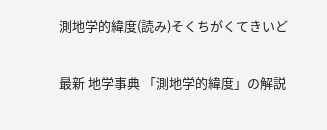測地学的緯度(読み)そくちがくてきいど

最新 地学事典 「測地学的緯度」の解説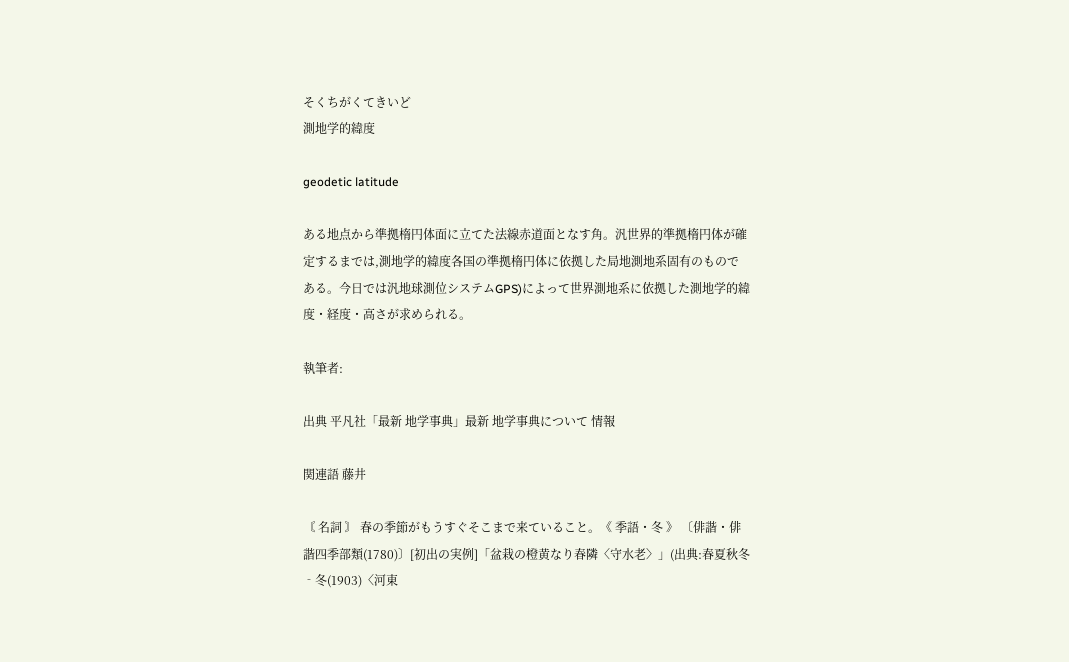そくちがくてきいど
測地学的緯度

geodetic latitude

ある地点から準拠楕円体面に立てた法線赤道面となす角。汎世界的準拠楕円体が確定するまでは,測地学的緯度各国の準拠楕円体に依拠した局地測地系固有のものである。今日では汎地球測位システムGPS)によって世界測地系に依拠した測地学的緯度・経度・高さが求められる。

執筆者:

出典 平凡社「最新 地学事典」最新 地学事典について 情報

関連語 藤井

〘 名詞 〙 春の季節がもうすぐそこまで来ていること。《 季語・冬 》 〔俳諧・俳諧四季部類(1780)〕[初出の実例]「盆栽の橙黄なり春隣〈守水老〉」(出典:春夏秋冬‐冬(1903)〈河東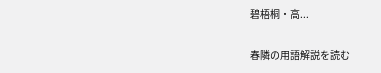碧梧桐・高...

春隣の用語解説を読む